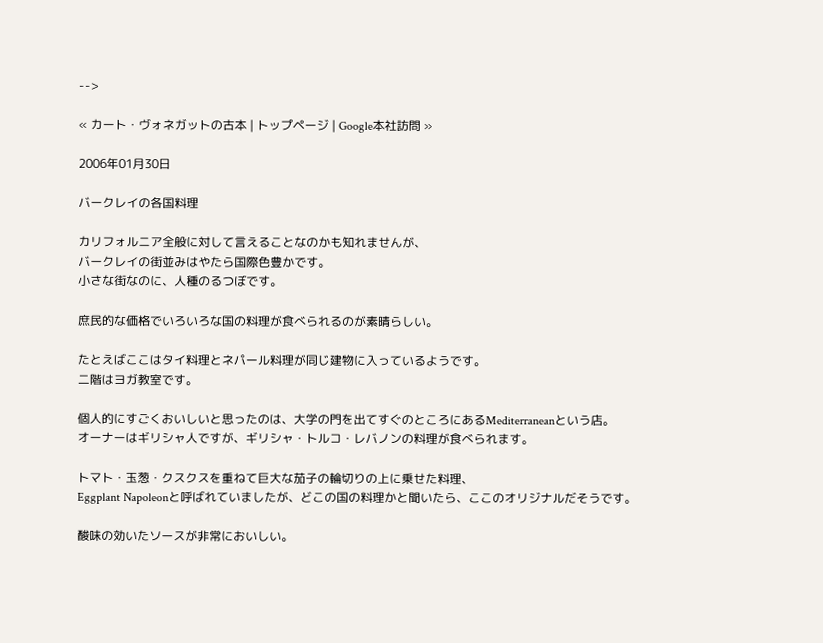-->

« カート・ヴォネガットの古本 | トップページ | Google本社訪問 »

2006年01月30日

バークレイの各国料理

カリフォルニア全般に対して言えることなのかも知れませんが、
バークレイの街並みはやたら国際色豊かです。
小さな街なのに、人種のるつぼです。

庶民的な価格でいろいろな国の料理が食べられるのが素晴らしい。

たとえばここはタイ料理とネパール料理が同じ建物に入っているようです。
二階はヨガ教室です。

個人的にすごくおいしいと思ったのは、大学の門を出てすぐのところにあるMediterraneanという店。
オーナーはギリシャ人ですが、ギリシャ・トルコ・レバノンの料理が食べられます。

トマト・玉葱・クスクスを重ねて巨大な茄子の輪切りの上に乗せた料理、
Eggplant Napoleonと呼ばれていましたが、どこの国の料理かと聞いたら、ここのオリジナルだそうです。

酸味の効いたソースが非常においしい。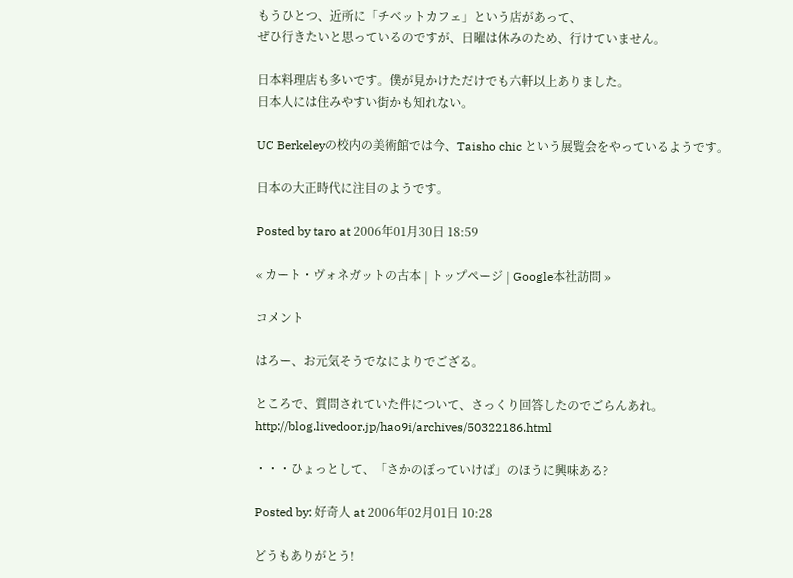もうひとつ、近所に「チベットカフェ」という店があって、
ぜひ行きたいと思っているのですが、日曜は休みのため、行けていません。

日本料理店も多いです。僕が見かけただけでも六軒以上ありました。
日本人には住みやすい街かも知れない。

UC Berkeleyの校内の美術館では今、Taisho chic という展覧会をやっているようです。

日本の大正時代に注目のようです。

Posted by taro at 2006年01月30日 18:59

« カート・ヴォネガットの古本 | トップページ | Google本社訪問 »

コメント

はろー、お元気そうでなによりでござる。

ところで、質問されていた件について、さっくり回答したのでごらんあれ。
http://blog.livedoor.jp/hao9i/archives/50322186.html

・・・ひょっとして、「さかのぼっていけば」のほうに興味ある?

Posted by: 好奇人 at 2006年02月01日 10:28

どうもありがとう!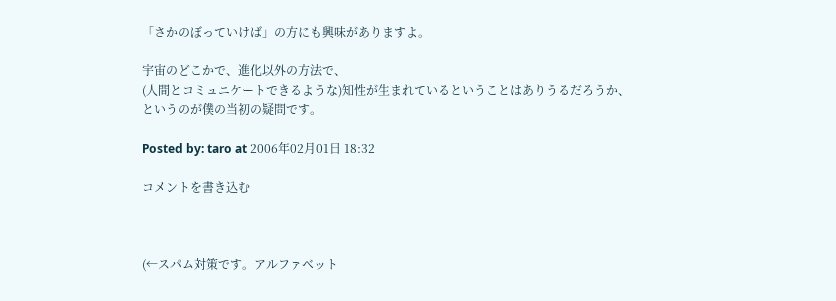「さかのぼっていけば」の方にも興味がありますよ。

宇宙のどこかで、進化以外の方法で、
(人間とコミュニケートできるような)知性が生まれているということはありうるだろうか、
というのが僕の当初の疑問です。

Posted by: taro at 2006年02月01日 18:32

コメントを書き込む



(←スパム対策です。アルファベット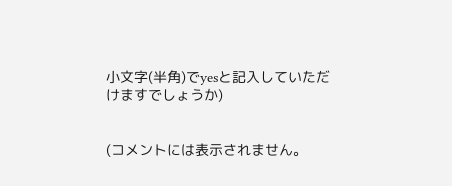小文字(半角)でyesと記入していただけますでしょうか)


(コメントには表示されません。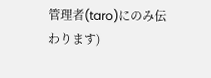管理者(taro)にのみ伝わります)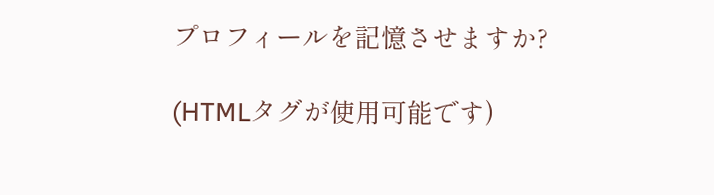プロフィールを記憶させますか?

(HTMLタグが使用可能です)